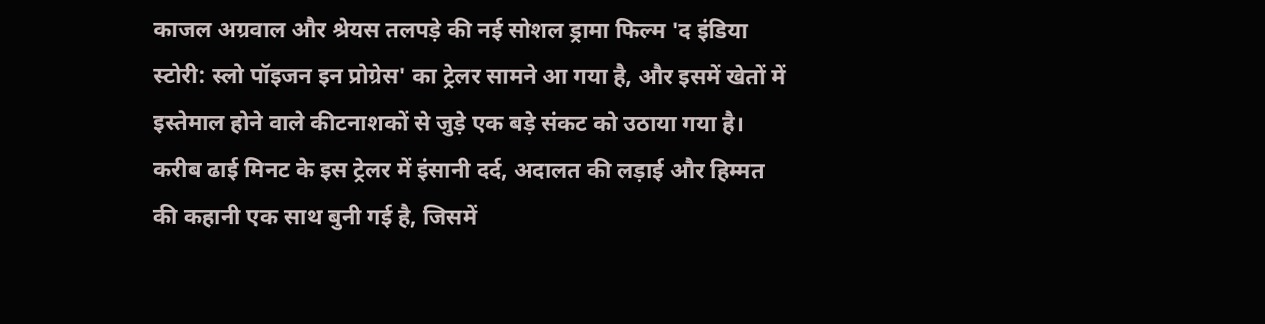काजल अग्रवाल और श्रेयस तलपड़े की नई सोशल ड्रामा फिल्म 'द इंडिया स्टोरी: स्लो पॉइजन इन प्रोग्रेस' का ट्रेलर सामने आ गया है, और इसमें खेतों में इस्तेमाल होने वाले कीटनाशकों से जुड़े एक बड़े संकट को उठाया गया है। करीब ढाई मिनट के इस ट्रेलर में इंसानी दर्द, अदालत की लड़ाई और हिम्मत की कहानी एक साथ बुनी गई है, जिसमें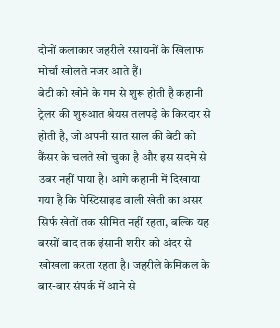दोनों कलाकार जहरीले रसायनों के खिलाफ मोर्चा खोलते नजर आते हैं।
बेटी को खोने के गम से शुरू होती है कहानी
ट्रेलर की शुरुआत श्रेयस तलपड़े के किरदार से होती है, जो अपनी सात साल की बेटी को कैंसर के चलते खो चुका है और इस सदमे से उबर नहीं पाया है। आगे कहानी में दिखाया गया है कि पेस्टिसाइड वाली खेती का असर सिर्फ खेतों तक सीमित नहीं रहता, बल्कि यह बरसों बाद तक इंसानी शरीर को अंदर से खोखला करता रहता है। जहरीले केमिकल के बार-बार संपर्क में आने से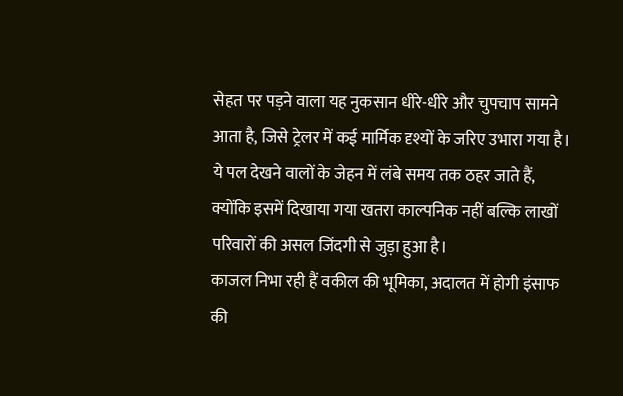सेहत पर पड़ने वाला यह नुकसान धीरे-धीरे और चुपचाप सामने आता है, जिसे ट्रेलर में कई मार्मिक दृश्यों के जरिए उभारा गया है। ये पल देखने वालों के जेहन में लंबे समय तक ठहर जाते हैं, क्योंकि इसमें दिखाया गया खतरा काल्पनिक नहीं बल्कि लाखों परिवारों की असल जिंदगी से जुड़ा हुआ है।
काजल निभा रही हैं वकील की भूमिका, अदालत में होगी इंसाफ की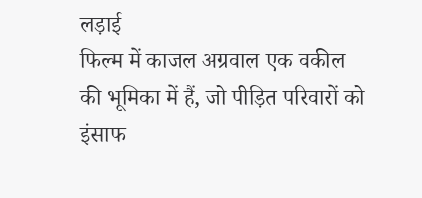लड़ाई
फिल्म में काजल अग्रवाल एक वकील की भूमिका में हैं, जो पीड़ित परिवारों को इंसाफ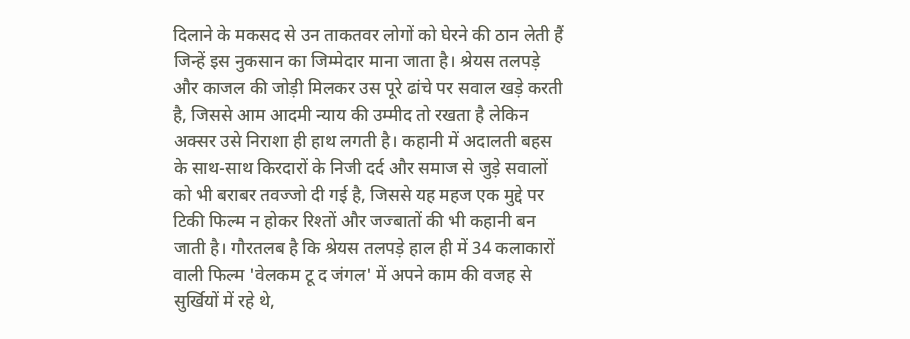दिलाने के मकसद से उन ताकतवर लोगों को घेरने की ठान लेती हैं जिन्हें इस नुकसान का जिम्मेदार माना जाता है। श्रेयस तलपड़े और काजल की जोड़ी मिलकर उस पूरे ढांचे पर सवाल खड़े करती है, जिससे आम आदमी न्याय की उम्मीद तो रखता है लेकिन अक्सर उसे निराशा ही हाथ लगती है। कहानी में अदालती बहस के साथ-साथ किरदारों के निजी दर्द और समाज से जुड़े सवालों को भी बराबर तवज्जो दी गई है, जिससे यह महज एक मुद्दे पर टिकी फिल्म न होकर रिश्तों और जज्बातों की भी कहानी बन जाती है। गौरतलब है कि श्रेयस तलपड़े हाल ही में 34 कलाकारों वाली फिल्म 'वेलकम टू द जंगल' में अपने काम की वजह से सुर्खियों में रहे थे,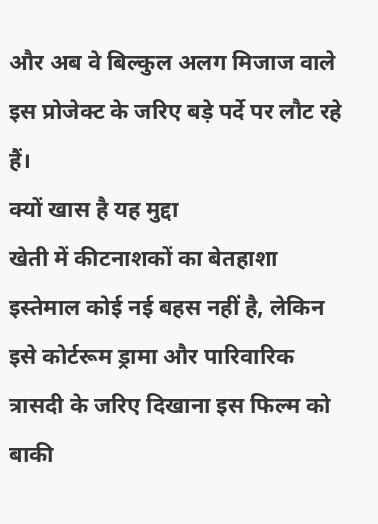और अब वे बिल्कुल अलग मिजाज वाले इस प्रोजेक्ट के जरिए बड़े पर्दे पर लौट रहे हैं।
क्यों खास है यह मुद्दा
खेती में कीटनाशकों का बेतहाशा इस्तेमाल कोई नई बहस नहीं है, लेकिन इसे कोर्टरूम ड्रामा और पारिवारिक त्रासदी के जरिए दिखाना इस फिल्म को बाकी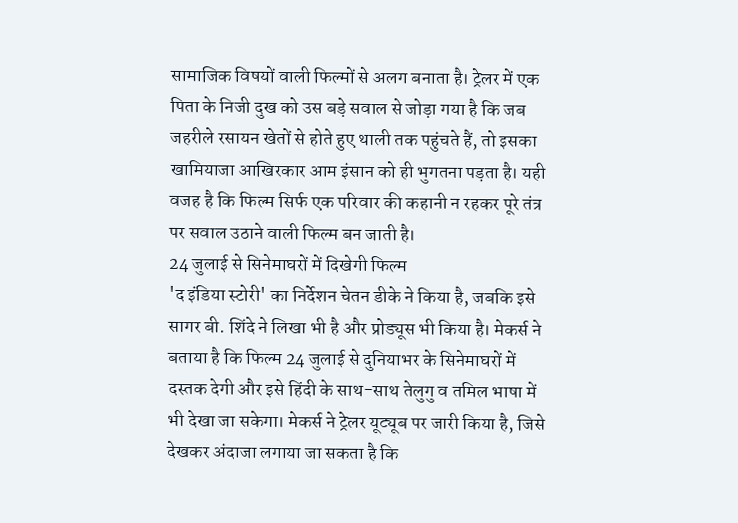सामाजिक विषयों वाली फिल्मों से अलग बनाता है। ट्रेलर में एक पिता के निजी दुख को उस बड़े सवाल से जोड़ा गया है कि जब जहरीले रसायन खेतों से होते हुए थाली तक पहुंचते हैं, तो इसका खामियाजा आखिरकार आम इंसान को ही भुगतना पड़ता है। यही वजह है कि फिल्म सिर्फ एक परिवार की कहानी न रहकर पूरे तंत्र पर सवाल उठाने वाली फिल्म बन जाती है।
24 जुलाई से सिनेमाघरों में दिखेगी फिल्म
'द इंडिया स्टोरी' का निर्देशन चेतन डीके ने किया है, जबकि इसे सागर बी. शिंदे ने लिखा भी है और प्रोड्यूस भी किया है। मेकर्स ने बताया है कि फिल्म 24 जुलाई से दुनियाभर के सिनेमाघरों में दस्तक देगी और इसे हिंदी के साथ-साथ तेलुगु व तमिल भाषा में भी देखा जा सकेगा। मेकर्स ने ट्रेलर यूट्यूब पर जारी किया है, जिसे देखकर अंदाजा लगाया जा सकता है कि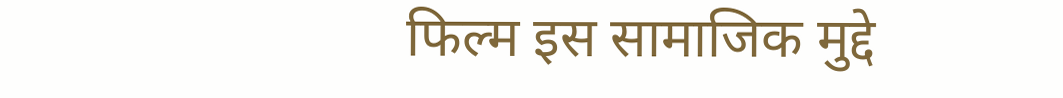फिल्म इस सामाजिक मुद्दे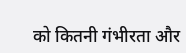को कितनी गंभीरता और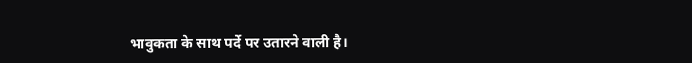भावुकता के साथ पर्दे पर उतारने वाली है।